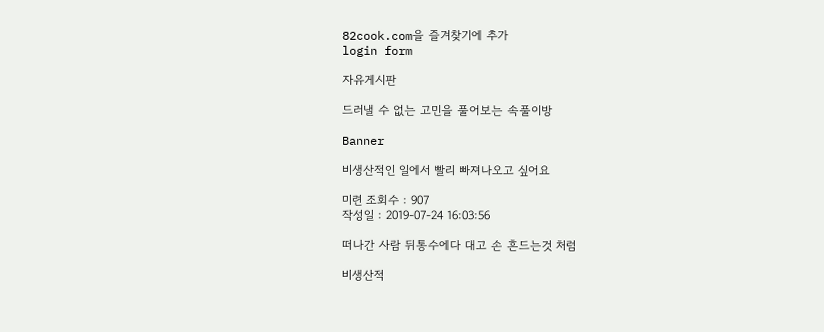82cook.com을 즐겨찾기에 추가
login form

자유게시판

드러낼 수 없는 고민을 풀어보는 속풀이방

Banner

비생산적인 일에서 빨리 빠져나오고 싶어요

미련 조회수 : 907
작성일 : 2019-07-24 16:03:56

떠나간 사람 뒤통수에다 대고 손 흔드는것 처럼

비생산적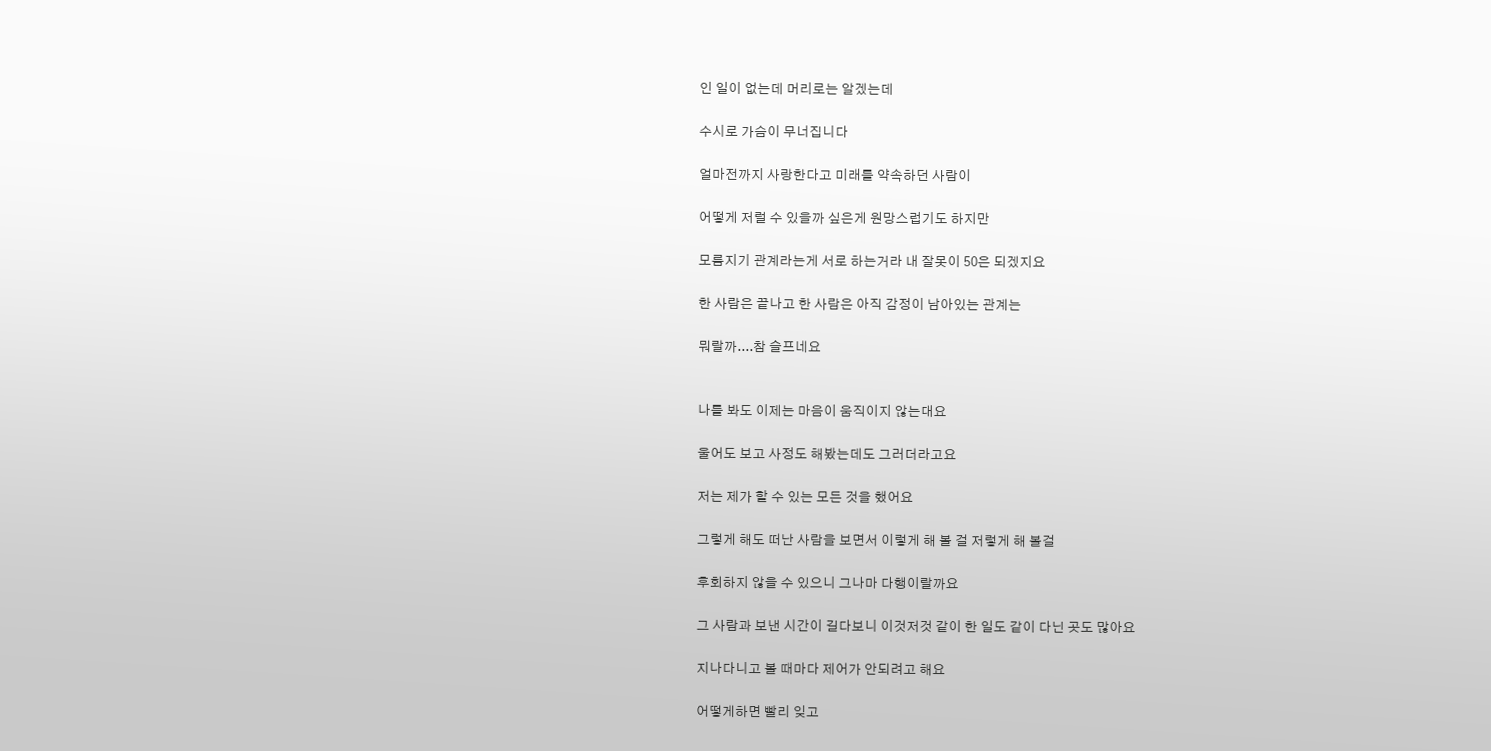인 일이 없는데 머리로는 알겠는데

수시로 가슴이 무너집니다

얼마전까지 사랑한다고 미래를 약속하던 사람이

어떻게 저럴 수 있을까 싶은게 원망스럽기도 하지만

모름지기 관계라는게 서로 하는거라 내 잘못이 50은 되겠지요

한 사람은 끝나고 한 사람은 아직 감정이 남아있는 관계는

뭐랄까....참 슬프네요


나를 봐도 이제는 마음이 움직이지 않는대요

울어도 보고 사정도 해봤는데도 그러더라고요

저는 제가 할 수 있는 모든 것을 했어요

그렇게 해도 떠난 사람을 보면서 이렇게 해 볼 걸 저렇게 해 볼걸

후회하지 않을 수 있으니 그나마 다행이랄까요

그 사람과 보낸 시간이 길다보니 이것저것 같이 한 일도 같이 다닌 곳도 많아요

지나다니고 볼 때마다 제어가 안되려고 해요

어떻게하면 빨리 잊고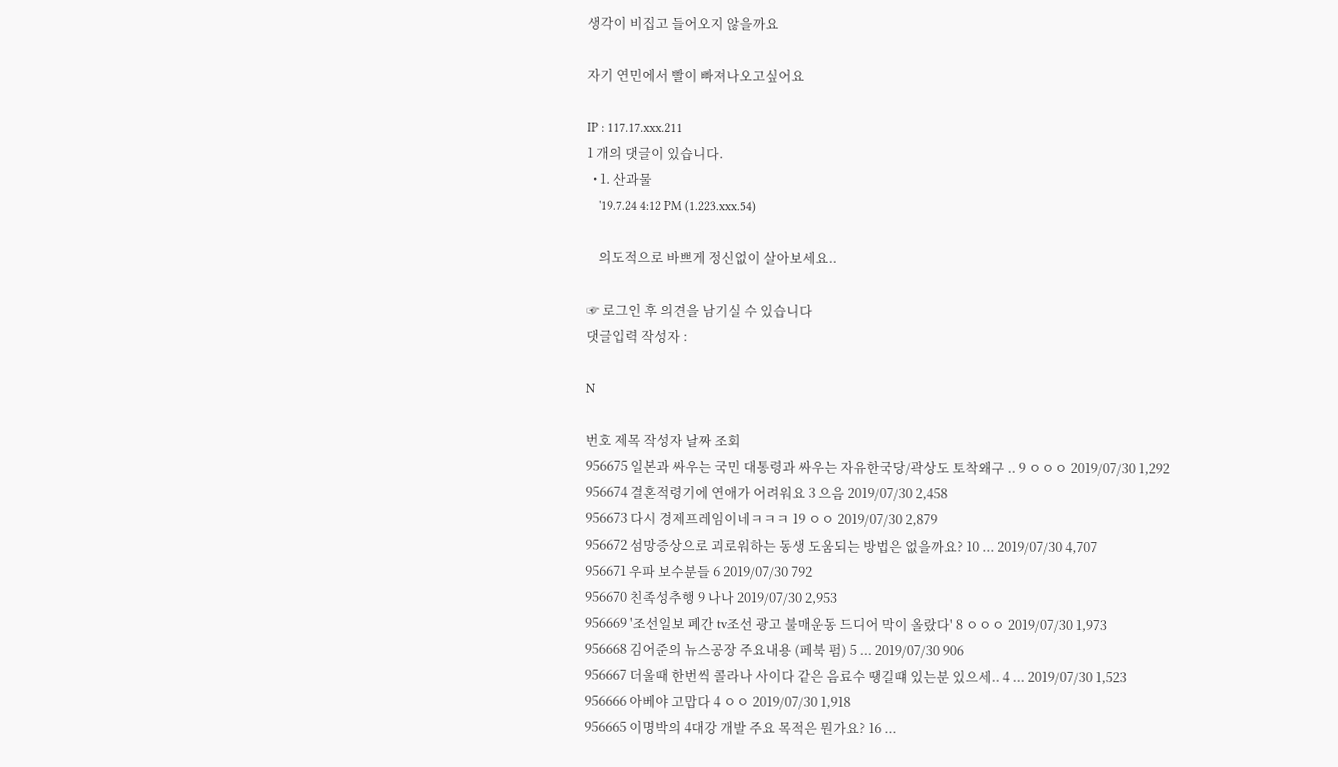생각이 비집고 들어오지 않을까요

자기 연민에서 빨이 빠져나오고싶어요

IP : 117.17.xxx.211
1 개의 댓글이 있습니다.
  • 1. 산과물
    '19.7.24 4:12 PM (1.223.xxx.54)

    의도적으로 바쁘게 정신없이 살아보세요..

☞ 로그인 후 의견을 남기실 수 있습니다
댓글입력 작성자 :

N

번호 제목 작성자 날짜 조회
956675 일본과 싸우는 국민 대통령과 싸우는 자유한국당/곽상도 토착왜구 .. 9 ㅇㅇㅇ 2019/07/30 1,292
956674 결혼적령기에 연애가 어려워요 3 으음 2019/07/30 2,458
956673 다시 경제프레임이네ㅋㅋㅋ 19 ㅇㅇ 2019/07/30 2,879
956672 섬망증상으로 괴로워하는 동생 도움되는 방법은 없을까요? 10 ... 2019/07/30 4,707
956671 우파 보수분들 6 2019/07/30 792
956670 친족성추행 9 나나 2019/07/30 2,953
956669 '조선일보 폐간 tv조선 광고 불매운동 드디어 막이 올랐다' 8 ㅇㅇㅇ 2019/07/30 1,973
956668 김어준의 뉴스공장 주요내용 (페북 펌) 5 ... 2019/07/30 906
956667 더울때 한번씩 콜라나 사이다 같은 음료수 땡길떄 있는분 있으세.. 4 ... 2019/07/30 1,523
956666 아베야 고맙다 4 ㅇㅇ 2019/07/30 1,918
956665 이명박의 4대강 개발 주요 목적은 뭔가요? 16 ...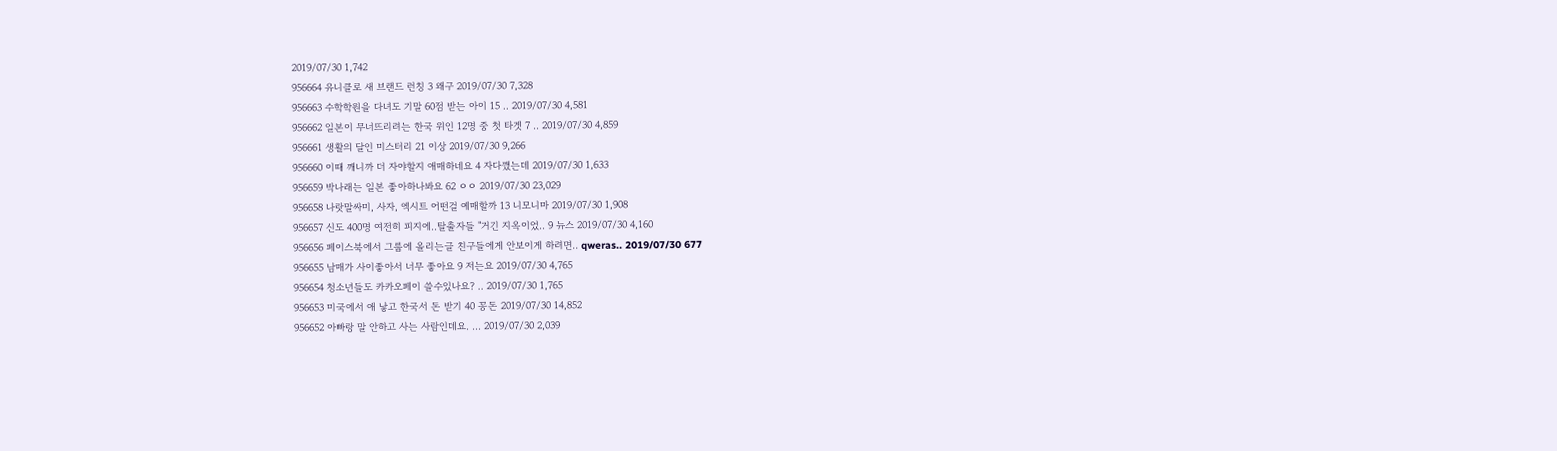2019/07/30 1,742
956664 유니클로 새 브랜드 런칭 3 왜구 2019/07/30 7,328
956663 수학학원을 다녀도 기말 60점 받는 아이 15 .. 2019/07/30 4,581
956662 일본이 무너뜨리려는 한국 위인 12명 중 첫 타겟 7 .. 2019/07/30 4,859
956661 생활의 달인 미스터리 21 이상 2019/07/30 9,266
956660 이때 깨니까 더 자야할지 애매하네요 4 자다깼는데 2019/07/30 1,633
956659 박나래는 일본 좋아하나봐요 62 ㅇㅇ 2019/07/30 23,029
956658 나랏말싸미, 사자, 엑시트 어떤걸 예매할까 13 니모니마 2019/07/30 1,908
956657 신도 400명 여전히 피지에..탈출자들 "거긴 지옥이었.. 9 뉴스 2019/07/30 4,160
956656 페이스북에서 그룹에 올리는글 친구들에게 안보이게 하려면.. qweras.. 2019/07/30 677
956655 남매가 사이좋아서 너무 좋아요 9 저는요 2019/07/30 4,765
956654 청소년들도 카카오페이 쓸수있나요? .. 2019/07/30 1,765
956653 미국에서 애 낳고 한국서 돈 받기 40 꽁돈 2019/07/30 14,852
956652 아빠랑 말 안하고 사는 사람인데요. ... 2019/07/30 2,039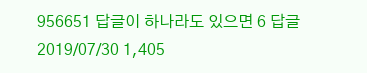956651 답글이 하나라도 있으면 6 답글 2019/07/30 1,405